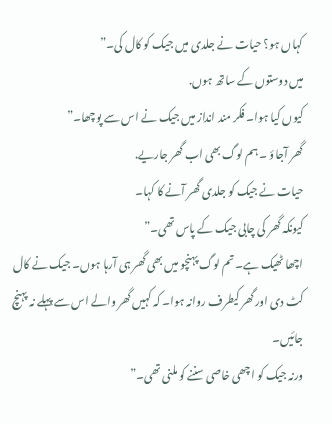کہاں ہو؟ حیات نے جلدی میں جیک کو کال کی۔”
میں دوستوں کے ساتھ ہوں.
کیوں کیا ہوا۔ فکر مند انداز میں جیک نے اس سے پوچھا۔”
گھر آجاؤ ۔ ہم لوگ بھی اب گھر جاریے.
حیات نے جیک کو جلدی گھر آنے کا کہا۔
کیونکہ گھر کی چابی جیک کے پاس تھی۔”
اچھا ٹھیک ہے۔ تم لوگ پہنچو میں بھی گھر ہی آرہا ہوں۔ جیک نے کال کٹ دی اور گھر کیطرف روانہ ہوا۔ کہ کہیں گھر والے اس سے پہلے نہ پہنچ جائیں۔
ورنہ جیک کو اچھی خاصی سننے کو ملنی تھی۔”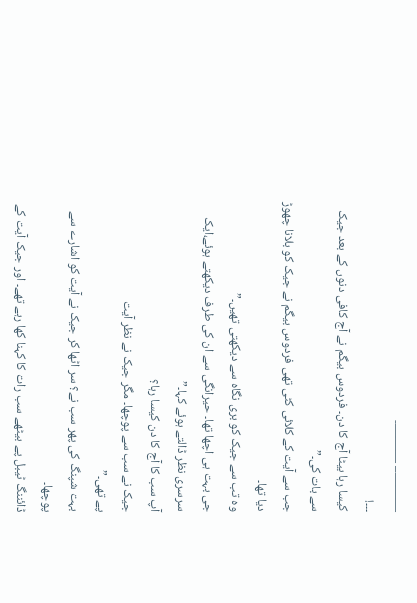———– ———-
۔۔۔!
کیسا رہا بیٹا آج کا دن۔ فردوس بیگم نے آج کافی دنوں کے بعد جیک سے بات کی۔”
جب سے آیت کے کلائی کٹی تھی فردوس بیگم نے جیک کو بلانا چھوڑ دیا تھا۔
وہ تب سے جیک کو بری نگاہ سے دیکھتی تھیں۔”
جی بہت ہی اچھا تھا۔ حیرانگی سے ان کی طرف دیکھتے ہوئے،ایک سرسری نظر ڈالتے ہوئے کہا۔”
آپ سب کا آج کا دن کیسا رہا؟
جیک نے سب سے پوچھا۔ مگر جیک نے نظر آیت
پے تھی۔”
بہت شپنگ کی پھر سب نے؟ سر اٹھا کر جیک نے آیت کو اشارے سے پوچھا۔
ڈائننگ ٹیبل پے بیٹھے سب رات کا کہنا کھا رہے تھے۔ اور جیک آیت کے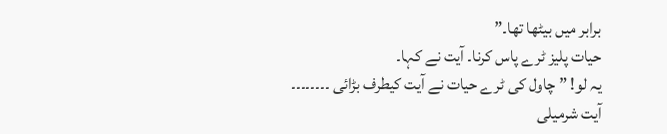برابر میں بیٹھا تھا۔”
حیات پلیز ٹرے پاس کرنا۔ آیت نے کہا۔
یہ لو! ” چاول کی ٹرے حیات نے آیت کیطرف بڑائی ۔۔۔۔۔۔۔۔
آیت شرمیلی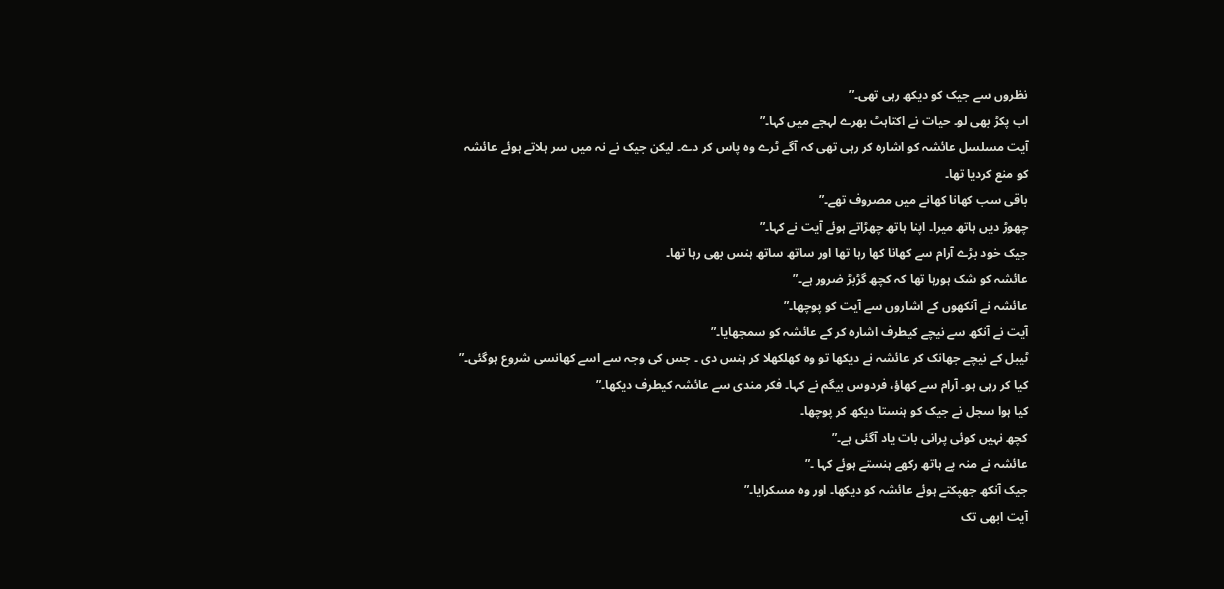نظروں سے جیک کو دیکھ رہی تھی۔”
اب پکڑ بھی لو۔ حیات نے اکتاہٹ بھرے لہجے میں کہا۔”
آیت مسلسل عائشہ کو اشارہ کر رہی تھی کہ آگے ٹرے وہ پاس کر دے۔ لیکن جیک نے نہ میں سر ہلاتے ہوئے عائشہ کو منع کردیا تھا۔
باقی سب کھانا کھانے میں مصروف تھے۔”
چھوڑ دیں ہاتھ میرا۔ اپنا ہاتھ چھڑاتے ہوئے آیت نے کہا۔”
جیک خود بڑے آرام سے کھانا کھا رہا تھا اور ساتھ ساتھ ہنس بھی رہا تھا۔
عائشہ کو شک ہورہا تھا کہ کچھ گڑبڑ ضرور ہے۔”
عائشہ نے آنکھوں کے اشاروں سے آیت کو پوچھا۔”
آیت نے آنکھ سے نیچے کیطرف اشارہ کر کے عائشہ کو سمجھایا۔”
ٹیبل کے نیچے جھانک کر عائشہ نے دیکھا تو وہ کھلکھلا کر ہنس دی ۔ جس کی وجہ سے اسے کھانسی شروع ہوگئی۔”
کیا کر رہی ہو۔ آرام سے کھاؤ، فردوس بیگم نے کہا۔ فکر مندی سے عائشہ کیطرف دیکھا۔”
کیا ہوا سجل نے جیک کو ہنستا دیکھ کر پوچھا۔
کچھ نہیں کوئی پرانی بات یاد آگئی ہے۔”
عائشہ نے منہ پے ہاتھ رکھے ہنستے ہوئے کہا ۔”
جیک آنکھ جھپکتے ہوئے عائشہ کو دیکھا۔ اور وہ مسکرایا۔”
آیت ابھی تک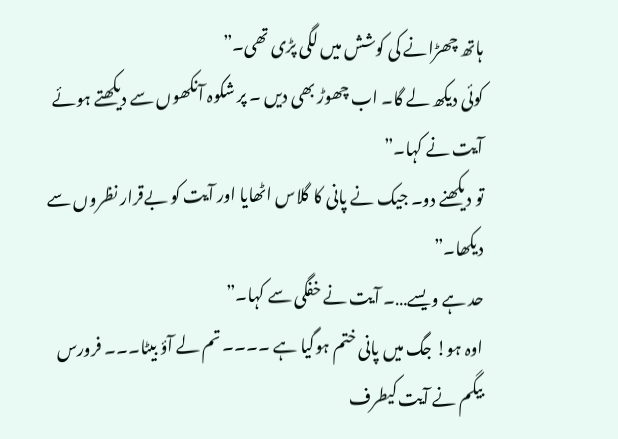ہاتھ چھڑانے کی کوشش میں لگی پڑی تھی۔”
کوئی دیکھ لے گا۔ اب چھوڑ بھی دیں ۔ پر شکوہ آنکھوں سے دیکھتے ہوئے آیت نے کہا۔”
تو دیکھنے دو۔ جیک نے پانی کا گلاس اٹھایا اور آیت کو بےقرار نظروں سے دیکھا۔”
حد ہے ویسے…۔ آیت نے خفگی سے کہا۔”
اوہ ہو! جگ میں پانی ختم ہوگیا ہے ۔۔۔۔ تم لے آؤ بیٹا۔۔۔ فرورس بیگم نے آیت کیطرف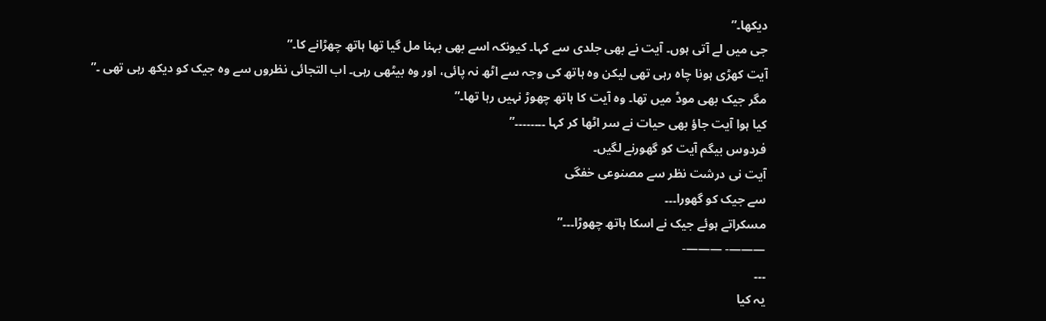دیکھا۔”
جی میں لے آتی ہوں۔ آیت نے بھی جلدی سے کہا۔ کیونکہ اسے بھی بہنا مل گیا تھا ہاتھ چھڑانے کا۔”
آیت کھڑی ہونا چاہ رہی تھی لیکن وہ ہاتھ کی وجہ سے اٹھ نہ پائی، اور وہ بیٹھی رہی۔ اب التجائی نظروں سے وہ جیک کو دیکھ رہی تھی ۔”
مگر جیک بھی موڈ میں تھا۔ وہ آیت کا ہاتھ چھوڑ نہیں رہا تھا۔”
کیا ہوا آیت جاؤ بھی حیات نے سر اٹھا کر کہا ۔۔۔۔۔۔۔۔”
فردوس بیگم آیت کو گھورنے لگیں۔
آیت نی درشت نظر سے مصنوعی خفگی
سے جیک کو گھورا۔۔۔
مسکراتے ہوئے جیک نے اسکا ہاتھ چھوڑا۔۔۔”
———- ———-
۔۔۔
یہ کیا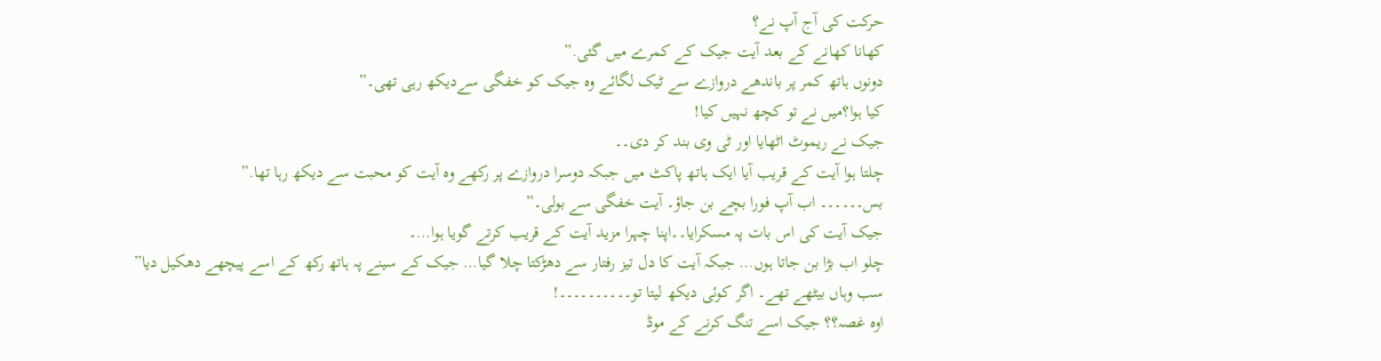حرکت کی آج آپ نے؟
کھانا کھانے کے بعد آیت جیک کے کمرے میں گئی.”
دونوں ہاتھ کمر پر باندھے دروازے سے ٹیک لگائے وہ جیک کو خفگی سےدیکھ رہی تھی۔”
کیا ہوا؟میں نے تو کچھ نہیں کیا!
جیک نے ریموٹ اٹھایا اور ٹی وی بند کر دی۔۔
چلتا ہوا آیت کے قریب آیا ایک ہاتھ پاکٹ میں جبکہ دوسرا دروازے پر رکھے وہ آیت کو محبت سے دیکھ رہا تھا.”
بس۔۔۔۔۔۔ اب آپ فورا بچے بن جاؤ۔ آیت خفگی سے بولی۔”
جیک آیت کی اس بات پہ مسکرایا۔۔اپنا چہرا مزید آیت کے قریب کرتے گویا ہوا…۔
چلو اب بڑا بن جاتا ہوں… جبکہ آیت کا دل تیز رفتار سے دھڑکتا چلا گیا… جیک کے سینے پہ ہاتھ رکھ کے اسے پیچھے دھکیل دیا”
سب وہاں بیٹھے تھے۔ اگر کوئی دیکھ لیتا تو۔۔۔۔۔۔۔۔۔۔!
اوہ غصہ؟؟ جیک اسے تنگ کرنے کے موڈ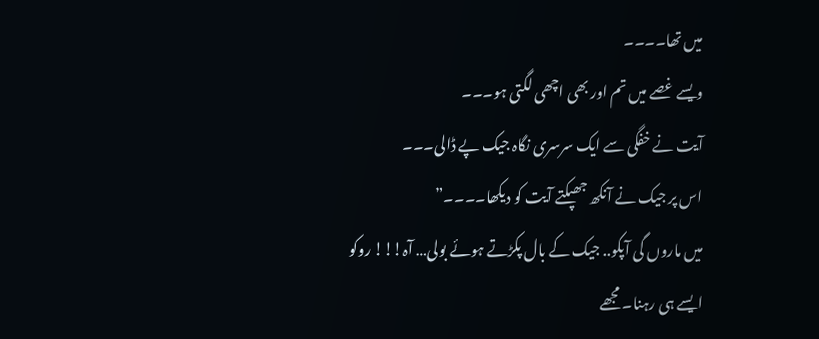میں تھا۔۔۔۔
ویسے غصے میں تم اور بھی اچھی لگتی ہو۔۔۔
آیت نے خفگی سے ایک سرسری نگاہ جیک پے ڈالی۔۔۔
اس پر جیک نے آنکھ جھپکتے آیت کو دیکھا۔۔۔۔”
میں ماروں گی آپکو.. جیک کے بال پکڑتے ہوئے بولی… آہ!!! روکو ایسے ہی رہنا۔ مجھے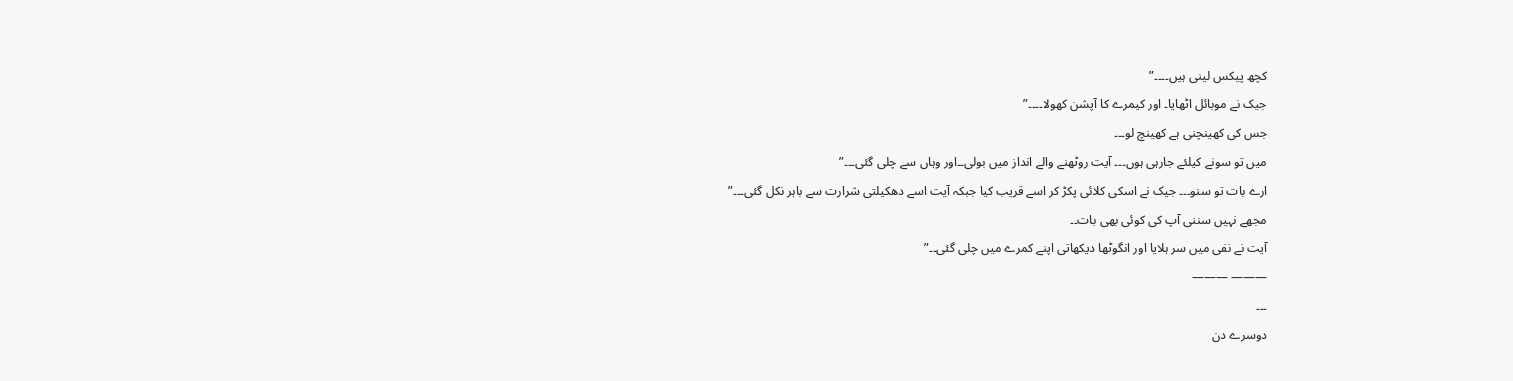کچھ پیکس لینی ہیں۔۔۔۔”
جیک نے موبائل اٹھایا۔ اور کیمرے کا آپشن کھولا۔۔۔۔”
جس کی کھینچنی ہے کھینچ لو۔۔۔
میں تو سونے کیلئے جارہی ہوں۔۔۔ آیت روٹھنے والے انداز میں بولی۔۔اور وہاں سے چلی گئی۔۔۔”
ارے بات تو سنو۔۔۔ جیک نے اسکی کلائی پکڑ کر اسے قریب کیا جبکہ آیت اسے دھکیلتی شرارت سے باہر نکل گئی۔۔۔”
مجھے نہیں سننی آپ کی کوئی بھی بات۔۔
آیت نے نفی میں سر ہلایا اور انگوٹھا دیکھاتی اپنے کمرے میں چلی گئی۔۔”
——— ———
۔۔۔
دوسرے دن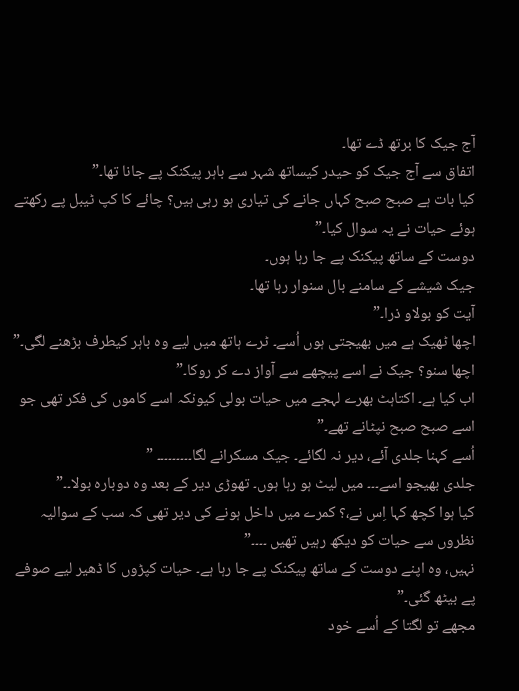آج جیک کا برتھ ڈے تھا۔
اتفاق سے آج جیک کو حیدر کیساتھ شہر سے باہر پیکنک پے جانا تھا۔”
کیا بات ہے صبح صبح کہاں جانے کی تیاری ہو رہی ہیں؟ چائے کا کپ ٹیبل پے رکھتے ہوئے حیات نے یہ سوال کیا۔”
دوست کے ساتھ پیکنک پے جا رہا ہوں۔
جیک شیشے کے سامنے بال سنوار رہا تھا۔
آیت کو بولاو ذرا۔”
اچھا ٹھیک ہے میں بھیجتی ہوں اُسے۔ ٹرے ہاتھ میں لیے وہ باہر کیطرف بڑھنے لگی۔”
اچھا سنو؟ جیک نے اسے پیچھے سے آواز دے کر روکا۔”
اب کیا ہے۔ اکتاہٹ بھرے لہجے میں حیات بولی کیونکہ اسے کاموں کی فکر تھی جو اسے صبح صبح نپٹانے تھے۔”
اُسے کہنا جلدی آئے، دیر نہ لگائے۔ جیک مسکرانے لگا۔۔۔۔۔۔۔۔۔ ”
جلدی بھیجو اسے۔۔۔ میں لیٹ ہو رہا ہوں۔ تھوڑی دیر کے بعد وہ دوبارہ بولا۔۔”
کیا ہوا کچھ کہا اِس نے،؟ کمرے میں داخل ہونے کی دیر تھی کہ سب کے سوالیہ نظروں سے حیات کو دیکھ رہیں تھیں ۔۔۔۔”
نہیں، وہ اپنے دوست کے ساتھ پیکنک پے جا رہا ہے۔ حیات کپڑوں کا ڈھیر لیے صوفے پے بیٹھ گئی۔”
مجھے تو لگتا کے اُسے خود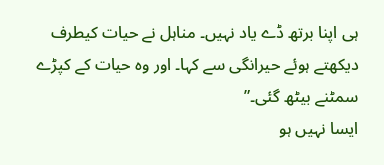ہی اپنا برتھ ڈے یاد نہیں۔ مناہل نے حیات کیطرف دیکھتے ہوئے حیرانگی سے کہا۔ اور وہ حیات کے کپڑے سمٹنے بیٹھ گئی۔”
ایسا نہیں ہو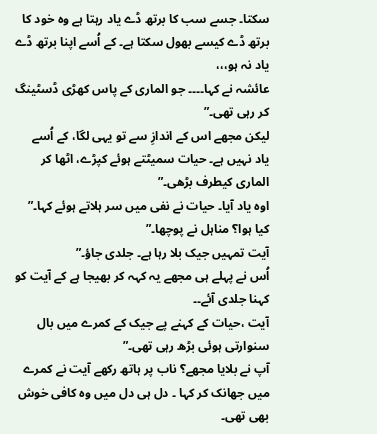سکتا۔ جسے سب کا برتھ ڈے یاد رہتا ہے وہ خود کا برتھ ڈے کیسے بھول سکتا ہے۔ کے اُسے اپنا برتھ ڈے یاد نہ ہو،،،
عائشہ نے کہا۔۔۔۔ جو الماری کے پاس کھڑی ڈسٹینگ کر رہی تھی۔”
لیکن مجھے اس کے اندازِ سے تو یہی لگا، کے اُسے یاد نہیں ہے۔ حیات سمیٹتے ہوئے کپڑے، اٹھا کر الماری کیطرف بڑھی۔”
اوہ یاد آیا۔ حیات نے نفی میں سر ہلاتے ہوئے کہا۔”
کیا ہوا؟ مناہل نے پوچھا۔”
آیت تمہیں جیک بلا رہا ہے۔ جلدی جاؤ۔”
اُس نے پہلے ہی مجھے یہ کہہ کر بھیجا ہے کے آیت کو کہنا جلدی آئے۔۔
آیت ،حیات کے کہنے پے جیک کے کمرے میں بال سنوارتی ہوئی بڑھ رہی تھی۔”
آپ نے بلایا مجھے؟ ناب پر ہاتھ رکھے آیت نے کمرے میں جھانک کر کہا ۔ دل ہی دل میں وہ کافی خوش بھی تھی۔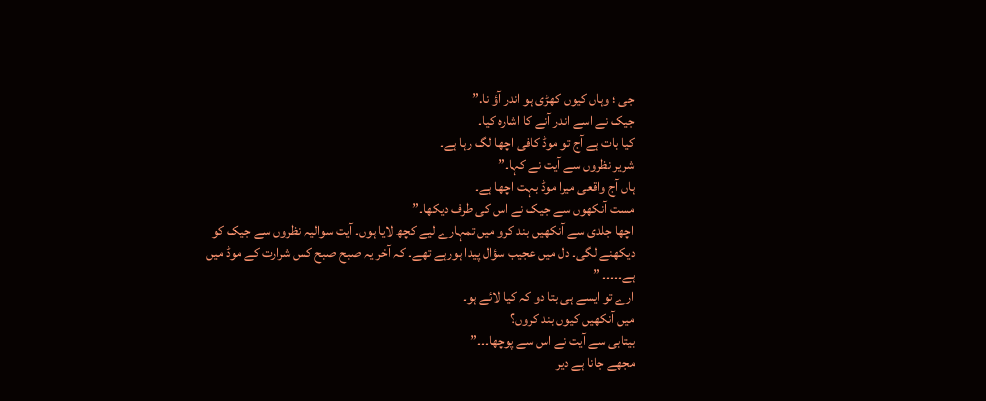جی ؛ وہاں کیوں کھڑی ہو اندر آؤ نا.”
جیک نے اسے اندر آنے کا اشارہ کیا۔
کیا بات ہے آج تو موڈ کافی اچھا لگ رہا ہے۔
شریر نظروں سے آیت نے کہا۔”
ہاں آج واقعی میرا موڈ بہت اچھا ہے۔
مست آنکھوں سے جیک نے اس کی طرف دیکھا۔”
اچھا جلدی سے آنکھیں بند کرو میں تمہارے لیے کچھ لایا ہوں۔ آیت سوالیہ نظروں سے جیک کو دیکھنے لگی۔ دل میں عجیب سؤال پیدا ہورہے تھے۔ کہ آخر یہ صبح صبح کس شرارت کے موڈ میں ہے۔۔۔۔۔ ”
ارے تو ایسے ہی بتا دو کہ کیا لائے ہو۔
میں آنکھیں کیوں بند کروں؟
بیتابی سے آیت نے اس سے پوچھا۔۔۔”
مجھے جانا ہے دیر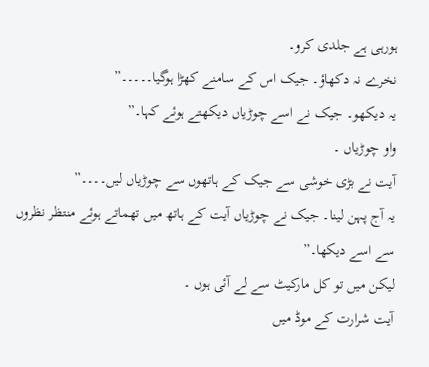ہورہی ہے جلدی کرو۔
نخرے نہ دکھاؤ۔ جیک اس کے سامنے کھڑا ہوگیا۔۔۔۔۔”
یہ دیکھو۔ جیک نے اسے چوڑیاں دیکھتے ہوئے کہا۔”
واو چوڑیاں ۔
آیت نے بڑی خوشی سے جیک کے ہاتھوں سے چوڑیاں لیں۔۔۔۔”
یہ آج پہن لینا۔ جیک نے چوڑیاں آیت کے ہاتھ میں تھماتے ہوئے منتظر نظروں سے اسے دیکھا۔”
لیکن میں تو کل مارکیٹ سے لے آئی ہوں ۔
آیت شرارت کے موڈ میں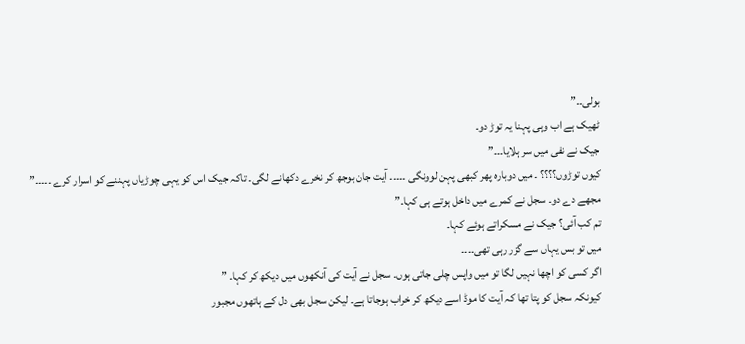بولی۔۔”
ٹھیک ہے اب وہی پہنا یہ توڑ دو۔
جیک نے نفی میں سر ہلایا۔۔۔”
کیوں توڑوں؟؟؟؟ ۔ میں دوبارہ پھر کبھی پہن لوونگی ۔۔۔۔۔ آیت جان بوجھ کر نخرے دکھانے لگی۔ تاکہ جیک اس کو یہی چوڑیاں پہننے کو اسرار کرے ۔۔۔۔۔”
مجھے دے دو۔ سجل نے کمرے میں داخل ہوتے ہی کہا۔”
تم کب آئی؟ جیک نے مسکراتے ہوئے کہا۔
میں تو بس یہاں سے گزر رہی تھی۔۔۔۔
اگر کسی کو اچھا نہیں لگا تو میں واپس چلی جاتی ہوں۔ سجل نے آیت کی آنکھوں میں دیکھ کر کہا۔ ”
کیونکہ سجل کو پتا تھا کہ آیت کا موڈ اسے دیکھ کر خراب ہوجاتا ہے۔ لیکن سجل بھی دل کے ہاتھوں مجبور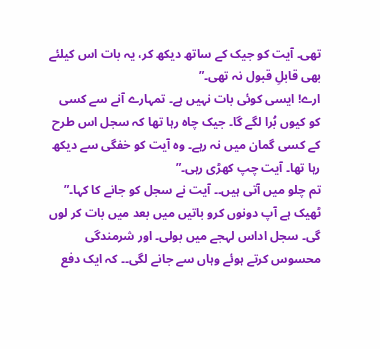تھی۔ آیت کو جیک کے ساتھ دیکھ کر، یہ بات اس کیلئے بھی قابلِ قبول نہ تھی۔”
ارے! ایسی کوئی بات نہیں ہے۔ تمہارے آنے سے کسی کو کیوں بُرا لگے گا۔ جیک چاہ رہا تھا کہ سجل اس طرح کے کسی گمان میں نہ رہے۔ وہ آیت کو خفگی سے دیکھ رہا تھا۔ آیت چپ کھڑی رہی۔”
تم چلو میں آتی ہیں۔۔ آیت نے سجل کو جانے کا کہا۔”
ٹھیک ہے آپ دونوں کرو باتیں میں بعد میں بات کر لوں گی۔ سجل اداس لہجے میں بولی۔ اور شرمندگی محسوس کرتے ہوئے وہاں سے جانے لگی۔۔ کہ ایک دفع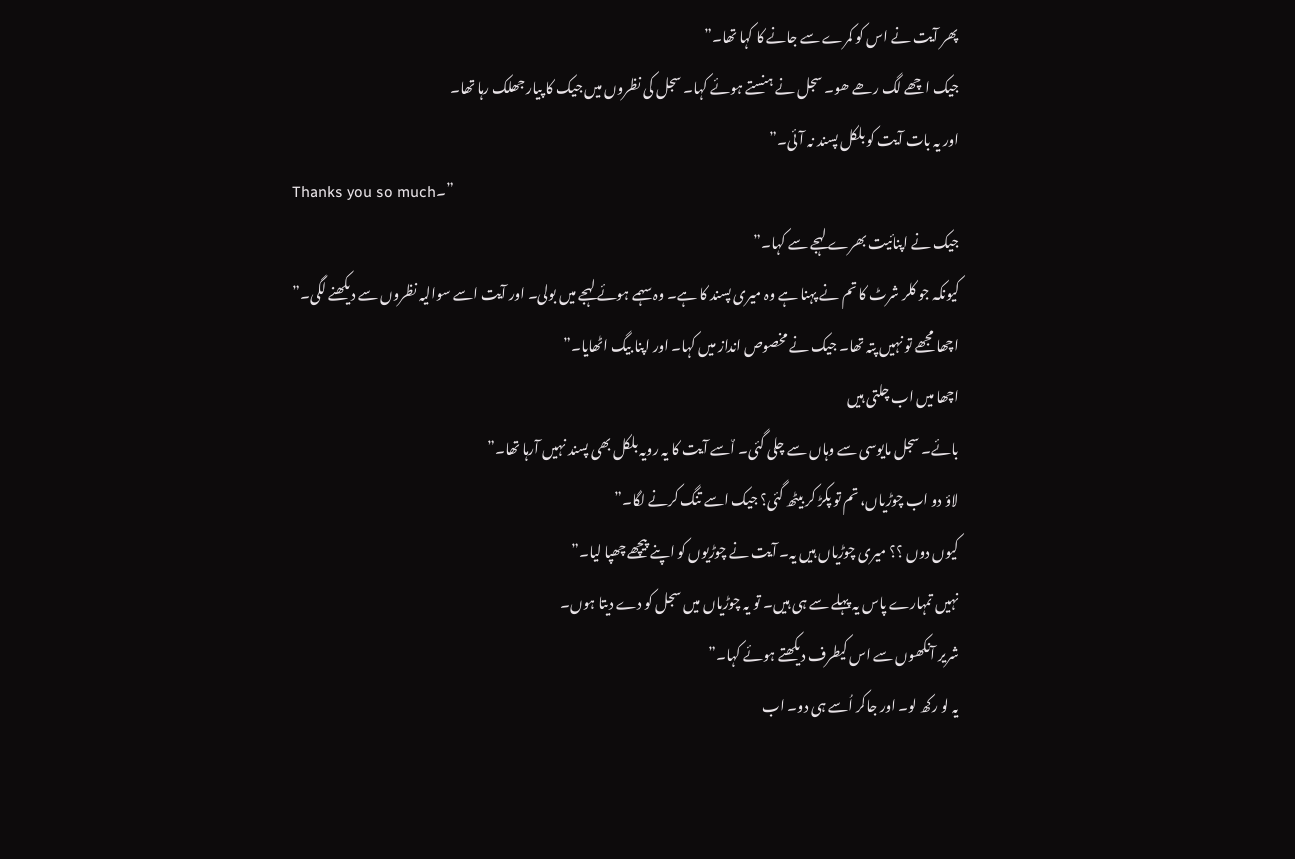پھر آیت نے اس کو کمرے سے جانے کا کہا تھا۔”
جیک اچھے لگ رھے ھو۔ سجل نے ہنستے ہوئے کہا۔ سجل کی نظروں میں جیک کا پیار جھلک رہا تھا۔
اور یہ بات آیت کو بلکل پسند نہ آئی۔”
Thanks you so much۔”
جیک نے اپنائیت بھرے لہجے سے کہا۔”
کیونکہ جو کلر شرٹ کا تم نے پہنا ہے وہ میری پسند کا ہے۔ وہ سہمے ہوئے لہجے میں بولی۔ اور آیت اسے سوالیہ نظروں سے دیکھنے لگی۔”
اچھا مجھے تو نہیں پتہ تھا۔ جیک نے مخصوص انداز میں کہا۔ اور اپنا بیگ اٹھایا۔”
اچھا میں اب چلتی ہیں
بائے۔ سجل مایوسی سے وہاں سے چلی گئی۔ اٌسے آیت کا یہ رویہ بلکل بھی پسند نہیں آرہا تھا۔”
لاؤ دو اب چوڑیاں، تم تو پکڑ کر بیٹھ گئی؟ جیک اسے تنگ کرنے لگا۔”
کیوں دوں ؟؟ میری چوڑیاں ہیں یہ۔ آیت نے چوڑیوں کو اپنے پیچھے چھپا لیا۔”
نہیں تمہارے پاس یہ پہلے سے ہی ہیں۔ تو یہ چوڑیاں میں سجل کو دے دیتا ہوں۔
شریر آنکھوں سے اس کیطرف دیکھتے ہوئے کہا۔”
یہ لو رکھ لو۔ اور جاکر اُسے ہی دو۔ اب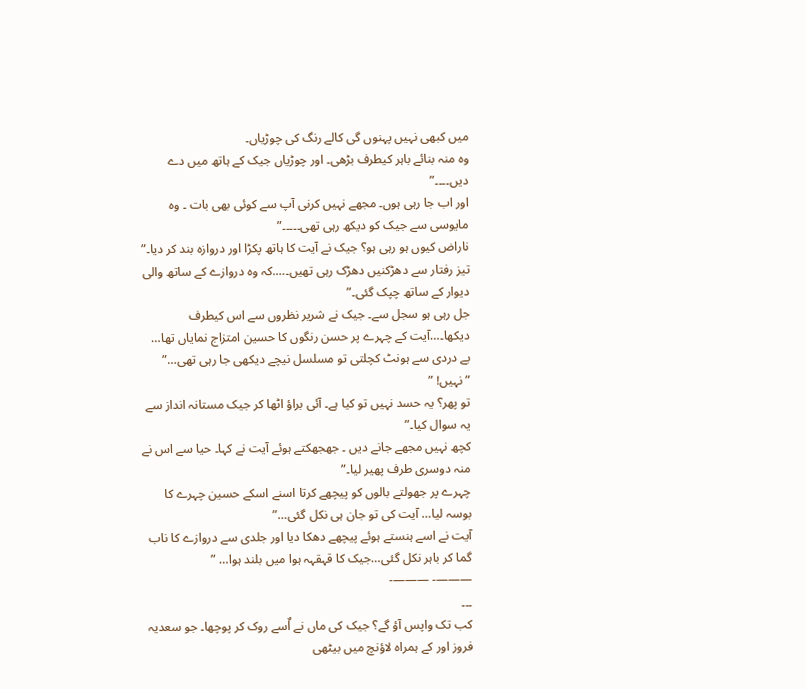میں کبھی نہیں پہنوں گی کالے رنگ کی چوڑیاں۔
وہ منہ بنائے باہر کیطرف بڑھی۔ اور چوڑیاں جیک کے ہاتھ میں دے دیں۔۔۔۔”
اور اب جا رہی ہوں۔ مجھے نہیں کرنی آپ سے کوئی بھی بات ۔ وہ مایوسی سے جیک کو دیکھ رہی تھی۔۔۔۔۔”
ناراض کیوں ہو رہی ہو؟ جیک نے آیت کا ہاتھ پکڑا اور دروازہ بند کر دیا۔”
تیز رفتار سے دھڑکنیں دھڑک رہی تھیں۔….کہ وہ دروازے کے ساتھ والی دیوار کے ساتھ چپک گئی۔”
جل رہی ہو سجل سے۔ جیک نے شریر نظروں سے اس کیطرف دیکھا۔…آیت کے چہرے پر حسن رنگوں کا حسین امتزاج نمایاں تھا… بے دردی سے ہونٹ کچلتی تو مسلسل نیچے دیکھی جا رہی تھی…”
” نہیں! ”
تو پھر؟ یہ حسد نہیں تو کیا ہے۔ آئی براؤ اٹھا کر جیک مستانہ انداز سے یہ سوال کیا۔”
کچھ نہیں مجھے جانے دیں ۔ جھجھکتے ہوئے آیت نے کہا۔ حیا سے اس نے منہ دوسری طرف پھیر لیا۔”
چہرے پر جھولتے بالوں کو پیچھے کرتا اسنے اسکے حسین چہرے کا بوسہ لیا… آیت کی تو جان ہی نکل گئی…”
آیت نے اسے ہنستے ہوئے پیچھے دھکا دیا اور جلدی سے دروازے کا ناب گما کر باہر نکل گئی…جیک کا قہقہہ ہوا میں بلند ہوا… ”
———- ———-
۔۔۔
کب تک واپس آؤ گے؟ جیک کی ماں نے اٌسے روک کر پوچھا۔ جو سعدیہ فروز اور کے ہمراہ لاؤنچ میں بیٹھی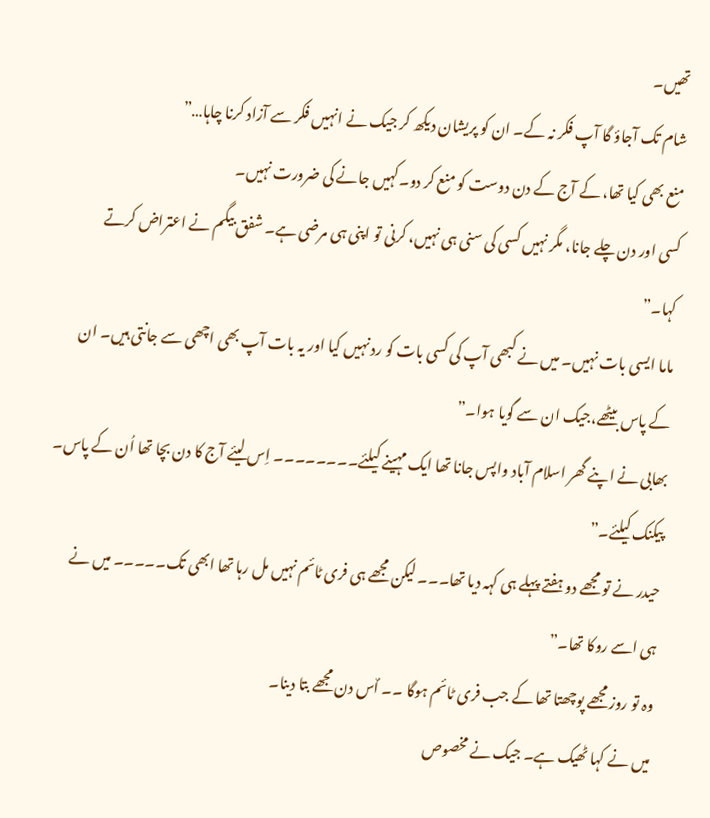تھیں۔
شام تک آجاؤ گا آپ فکر نہ کے۔ ان کو پریشان دیکھ کر جیک نے انہیں فکر سے آزاد کرنا چاہا…”
منع بھی کیا تھا، کے آج کے دن دوست کو منع کر دو۔کہیں جانے کی ضرورت نہیں۔
کسی اور دن چلے جانا، مگر نہیں کسی کی سنی ہی نہیں، کرنی تو اپنی ہی مرضی ہے۔ شفق بیگم نے اعتراض کرتے کہا۔”
ماما ایسی بات نہیں۔ میں نے کبھی آپ کی کسی بات کو رد نہیں کیا اور یہ بات آپ بھی اچھی سے جانتی ہیں۔ ان کے پاس بیٹھے،جیک ان سے گویا ہوا۔”
بھابی نے اپنے گھر اسلام آباد واپس جانا تھا ایک مہینے کیلئے۔۔۔۔۔۔۔۔ اِس لیئے آج کا دن بچا تھا اُن کے پاس۔ پیکنک کیلئے۔”
حیدر نے تو مجھے دو ہفتے پہلے ہی کہہ دیا تھا۔۔۔ لیکن مجھے ہی فری ٹائم نہیں مل رہا تھا ابھی تک۔۔۔۔۔ میں نے ہی اسے روکا تھا۔”
وہ تو روز مجھے پوچھتا تھا کے جب فری ٹائم ہوگا ۔۔ اٌس دن مجھے بتا دینا۔
میں نے کہا ٹھیک ہے۔ جیک نے مخصوص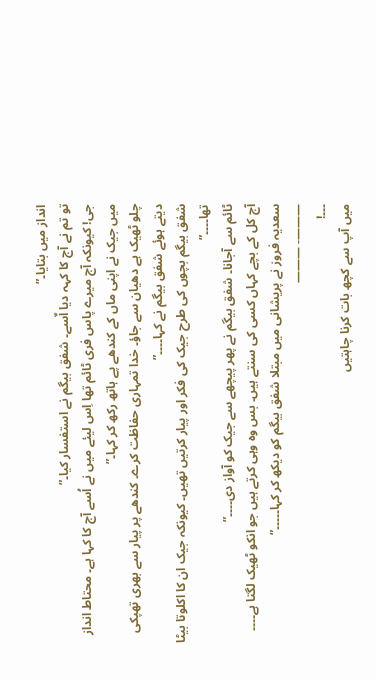انداز میں بتایا۔”
تو تم نے آج کا کہہ دیا اٌسے۔ شفق بیگم نے استفسار کیا۔”
جی! کیونکہ آج میرے پاس فری ٹائم تھا اِس لیئے میں نے اُسے آج کا کہا ہے۔ محتاط انداز میں جیک نے اپنی ماں کے کندھے پے ہاتھ رکھ کر کہا۔”
چلو ٹھیک ہے دھیان سے جاؤ۔ خدا تمہاری حفاظت کرے۔ کندھے پر پیار سے بھری تھپکی دیتے ہوئے شفق بیگم نے کہا۔۔۔۔”
شفق بیگم بچوں کی طرح جیک کی فکر اور پیار کرتیں تھیں۔ کیونکہ جیک ان کا اکلوتا بیٹا تھا۔۔۔۔”
ٹائم سے آجانا۔ شفق بیگم نے پھر پیچھے سے جیک کو آواز دی۔۔۔۔”
آج کل کے بچے کہاں کسی کی سنتے ہیں۔ بس وہ وہی کرتے ہیں جو انکو ٹھیک لگتا ہے۔۔۔۔ سعدیہ فروز نے پریشانی میں مبتلا شفق بیگم کو دیکھ کر کہا۔۔۔۔۔”
———- ———
۔۔۔!
میں آپ سے کچھ بات کرنا چاہتیں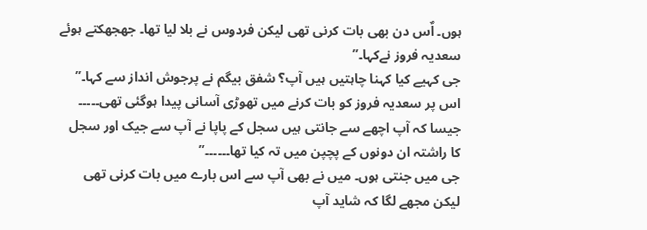ہوں۔ اٌس دن بھی بات کرنی تھی لیکن فردوس نے بلا لیا تھا۔ جھجھکتے ہوئے
سعدیہ فروز نےکہا۔”
جی کہیے کیا کہنا چاہتیں ہیں آپ؟ شفق بیگم نے پرجوش انداز سے کہا۔”
اس پر سعدیہ فروز کو بات کرنے میں تھوڑی آسانی پیدا ہوگئی تھی۔۔۔۔۔
جیسا کہ آپ اچھے سے جانتی ہیں سجل کے پاپا نے آپ سے جیک اور سجل کا راشتہ ان دونوں کے پچپن میں تہ کیا تھا۔۔۔۔۔۔”
جی میں جنتی ہوں۔ میں نے بھی آپ سے اس بارے میں بات کرنی تھی لیکن مجھے لگا کہ شاید آپ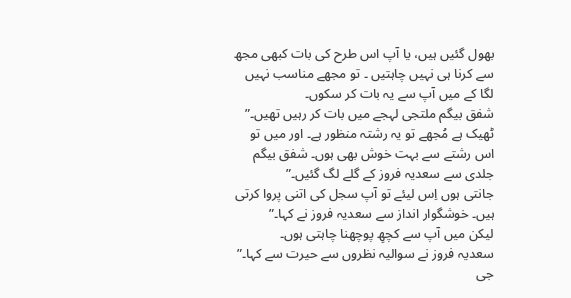بھول گئیں ہیں، یا آپ اس طرح کی بات کبھی مجھ سے کرنا ہی نہیں چاہتیں ۔ تو مجھے مناسب نہیں لگا کے میں آپ سے یہ بات کر سکوں۔
شفق بیگم ملتجی لہجے میں بات کر رہیں تھیں۔”
ٹھیک ہے مُجھے تو یہ رشتہ منظور ہے۔ اور میں تو اس رشتے سے بہت خوش بھی ہوں۔ شفق بیگم جلدی سے سعدیہ فروز کے گلے لگ گئیں۔”
جانتی ہوں اِس لیئے تو آپ سجل کی اتنی پروا کرتی ہیں۔ خوشگوار انداز سے سعدیہ فروز نے کہا۔”
لیکن میں آپ سے کچھِ پوچھنا چاہتی ہوں۔
سعدیہ فروز نے سوالیہ نظروں سے حیرت سے کہا۔”
جی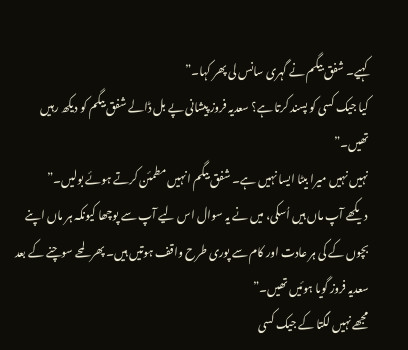کہیے۔ شفق بیگم نے گہری سانس لی پھر کہا۔”
کیا جیک کسی کو پسند کرتا ہے؟ سعدیہ فروز پیشانی پے بل ڈالے شفق بیگم کو دیکھ رہیں تھیں۔”
نہیں نہیں میرا بیٹا ایسا نہیں ہے۔ شفق بیگم انہیں مطمئن کرتے ہوئے بولیں۔”
دیکھے آپ ماں ہیں اُسکی، میں نے یہ سوال اس لیے آپ سے پوچھا کیونکہ ہر ماں اپنے بچوں کے کی ہر عادت اور کام سے پوری طرح واقف ہوتیں ہیں۔ پھر لمحے سوچنے کے بعد سعدیہ فروز گویا ہوئیں تھیں۔”
مجھے نہیں لگتا کے جیک کسی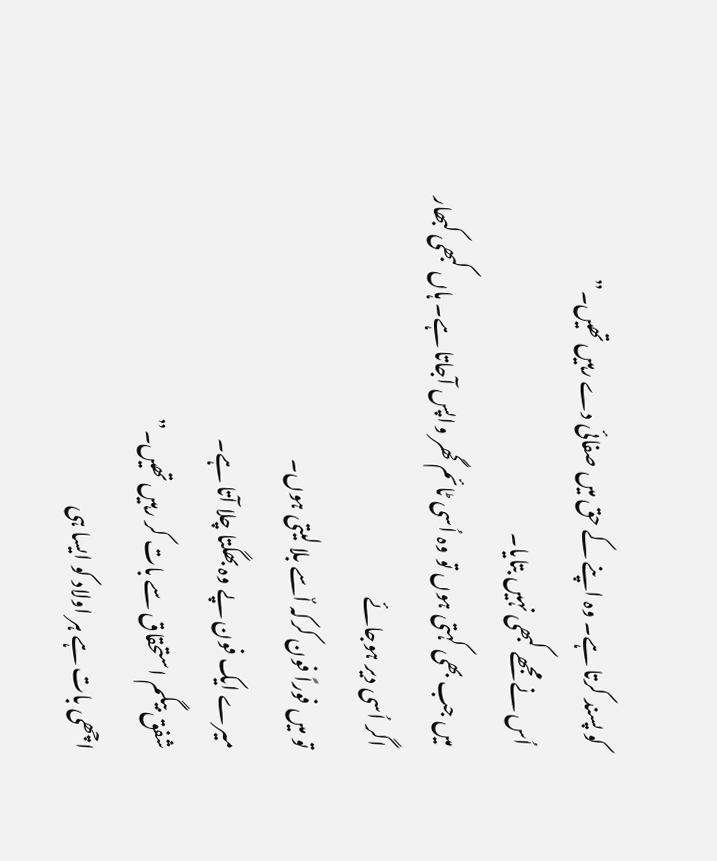کو پسند کرتا ہے۔ وہ اپنے کے حق میں صفائی دے رہیں تھیں۔”
اُس نے مجھے کبھی نہیں بتایا۔
میں جب بھی کہتی ہوں تو وہ اُسی ٹائم گھر واپس آجاتا ہے۔ ہاں کبھی کبھار اگر اُسی دیر ہوجائے
تو میں فوراً فون کرکہ اٌسے بلا لیتی ہوں۔
میرے ایک فون پے وہ بھگتا چلا آتا ہے۔
شفق بیگم استحقاق سے بات کر رہیں تھیں۔”
اچھی بات ہے ہر اولاد کو ایسا ہی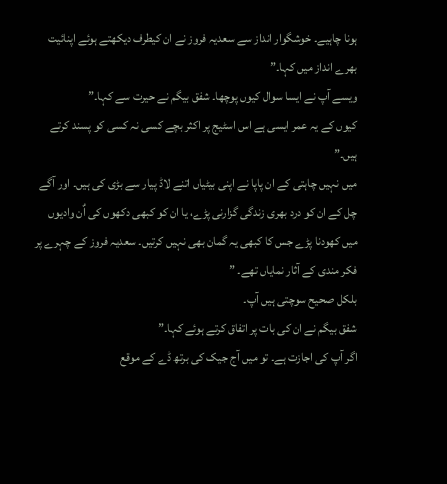ہونا چاہیے۔ خوشگوار انداز سے سعدیہ فروز نے ان کیطرف دیکھتے ہوئے اپنائیت بھرے انداز میں کہا۔”
ویسے آپ نے ایسا سوال کیوں پوچھا۔ شفق بیگم نے حیرت سے کہا۔”
کیوں کے یہ عمر ایسی ہے اس اسٹیج پر اکثر بچے کسی نہ کسی کو پسند کرتے ہیں۔”
میں نہیں چاہتی کے ان پاپا نے اپنی بیٹیاں اتنے لاڈ پیار سے بڑی کی ہیں۔ اور آگے چل کے ان کو درد بھری زندگی گزارنی پڑے، یا ان کو کبھی دکھوں کی اٌن وادیوں میں کھودنا پڑے جس کا کبھی یہ گمان بھی نہیں کرتیں۔ سعدیہ فروز کے چہرے پر فکر مندی کے آثار نمایاں تھے۔ ”
بلکل صحیح سوچتی ہیں آپ۔
شفق بیگم نے ان کی بات پر اتفاق کرتے ہوئے کہا۔”
اگر آپ کی اجازت ہے۔ تو میں آج جیک کی برتھ ڈے کے موقع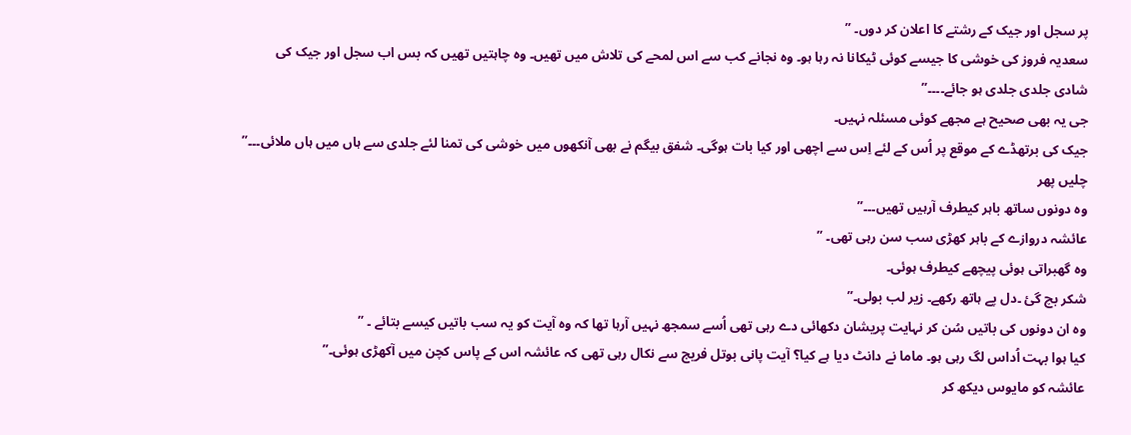پر سجل اور جیک کے رشتے کا اعلان کر دوں۔ ”
سعدیہ فروز کی خوشی کا جیسے کوئی ٹیکانا نہ رہا ہو۔ وہ نجانے کب سے اس لمحے کی تلاش میں تھیں۔ وہ چاہتیں تھیں کہ بس اب سجل اور جیک کی شادی جلدی جلدی ہو جائے۔۔۔۔”
جی یہ بھی صحیح ہے مجھے کوئی مسئلہ نہیں۔
جیک کی برتھڈے کے موقع پر اُس کے لئے اِس سے اچھی اور کیا بات ہوگی۔ شفق بیگم نے بھی آنکھوں میں خوشی کی تمنا لئے جلدی سے ہاں میں ہاں ملائی۔۔۔”
چلیں پھر
وہ دونوں ساتھ باہر کیطرف آرہیں تھیں۔۔۔”
عائشہ دروازے کے باہر کھڑی سب سن رہی تھی۔ ”
وہ گھبراتی ہوئی پیچھے کیطرف ہوئی۔
شکر بچ گئ ۔دل پے ہاتھ رکھے۔ زیر لب بولی۔”
وہ ان دونوں کی باتیں سُن کر نہایت پریشان دکھائی دے رہی تھی اُسے سمجھ نہیں آرہا تھا کہ وہ آیت کو یہ سب باتیں کیسے بتائے ۔ ”
کیا ہوا بہت اُداس لگ رہی ہو۔ ماما نے دانٹ دیا ہے کیا؟ آیت پانی بوتل فریج سے نکال رہی تھی کہ عائشہ اس کے پاس کچن میں آکھڑی ہوئی۔”
عائشہ کو مایوس دیکھ کر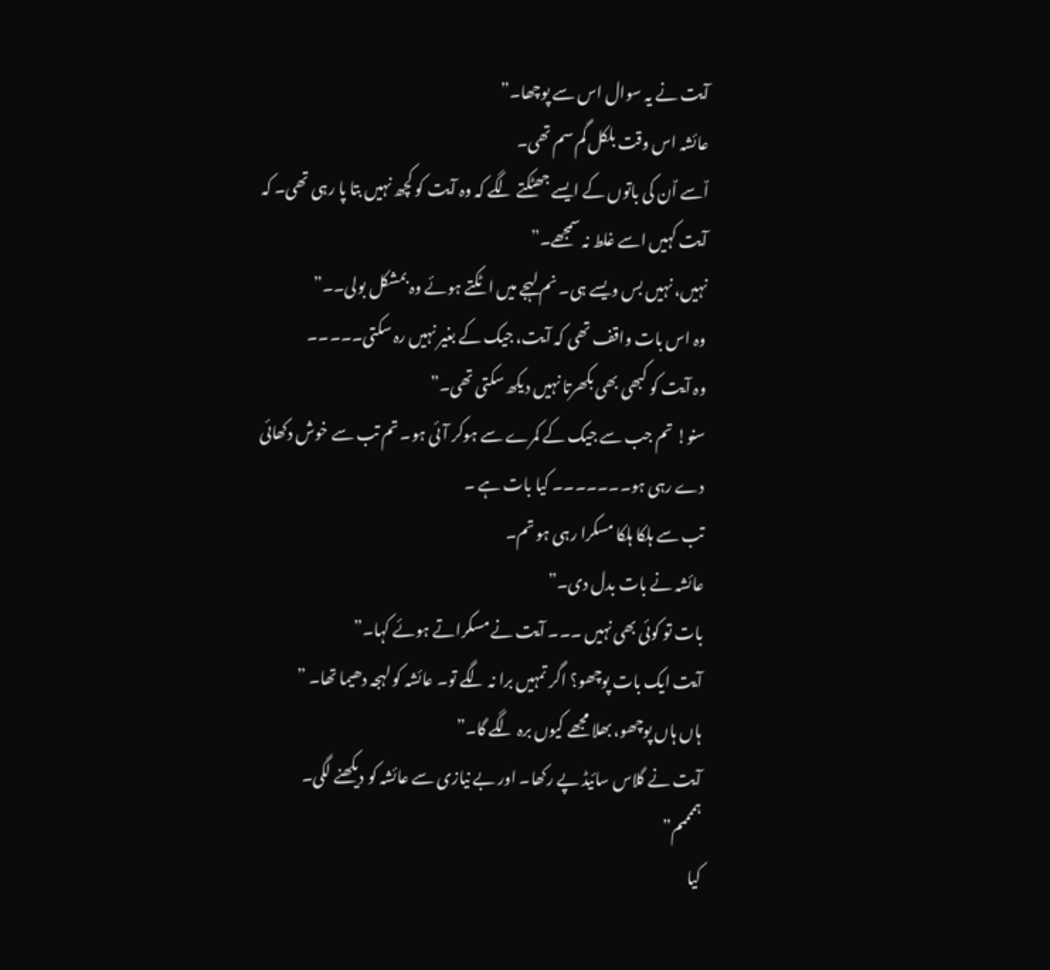آیت نے یہ سوال اس سے پوچھا۔”
عائشہ اس وقت بلکل گم سم تھی۔
اٌسے اٌن کی باتوں کے ایسے جھٹکتے لگے کہ وہ آیت کو کچھ نہیں بتا پا رہی تھی۔ کہ آیت کہیں اسے غلط نہ سمجھے۔”
نہیں، نہیں بس ویسے ہی۔ نم لہجے میں اٹکتے ہوئے وہ بمشکل بولی۔۔”
وہ اس بات واقف تھی کہ آیت، جیک کے بغیر نہیں رہ سکتی۔۔۔۔۔
وہ آیت کو کبھی بھی بکھرتا نہیں دیکھ سکتی تھی۔”
سنو! تم جب سے جیک کے کمرے سے ہوکر آئی ہو۔ تم تب سے خوش دکھائی دے رہی ہو۔۔۔۔۔۔۔ کیا بات ہے ۔
تب سے ہلکا ہلکا مسکرا رہی ہو تم۔
عائشہ نے بات بدل دی۔”
بات تو کوئی بھی نہیں ۔۔۔ آیت نے مسکراتے ہوئے کہا۔”
آیت ایک بات پوچھو؟ اگر تمہیں برا نہ لگے تو۔ عائشہ کو لہجہ دھیما تھا۔ ”
ہاں ہاں پوچھو، بھلا مجھے کیوں برہ لگے گا۔”
آیت نے گلاس سائیڈ پے رکھا۔ اور بے نیازی سے عائشہ کو دیکھنے لگی۔
ہممممم”
کیا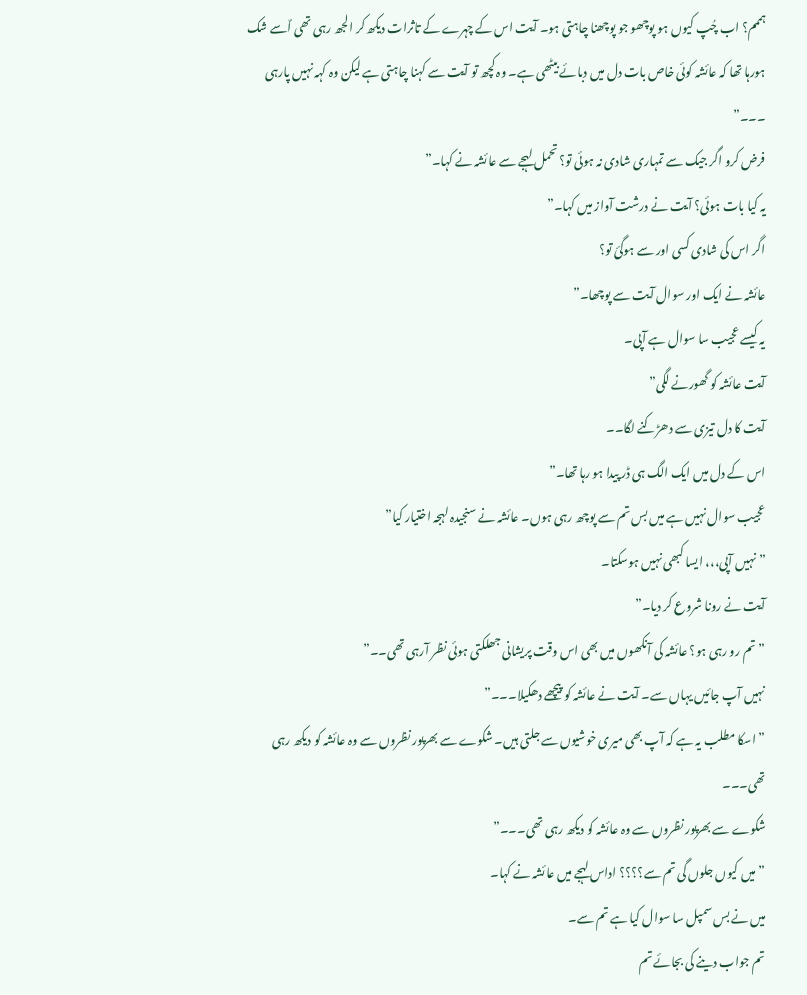ہممم؟ اب چُپ کیوں ہو پوچھو جو پوچھنا چاہتی ہو۔ آیت اس کے چہرے کے تاثرات دیکھ کر الجھ رہی تھی اٌسے شک ہورہا تھا کہ عائشہ کوئی خاص بات دل میں دبائے بیٹھی ہے۔ وہ کچھ تو آیت سے کہنا چاہتی ہے لیکن وہ کہہ نہیں پارہی ۔۔۔”
فرض کرو اگر جیک سے تمہاری شادی نہ ہوئی تو؟ تحمل لہجے سے عائشہ نے کہا۔”
یہ کیا بات ہوئی؟ آیت نے درشت آواز میں کہا۔”
اگر اس کی شادی کسی اور سے ہوگئ تو؟
عائشہ نے ایک اور سوال آیت سے پوچھا۔”
یہ کیسے عجیب سا سوال ہے آپی۔
آیت عائشہ کو گھورنے لگی”
آیت کا دل تیزی سے دھڑکنے لگا۔۔
اس کے دل میں ایک الگ ہی ڈر پیدا ہو رہا تھا۔”
عجیب سوال نہیں ہے میں بس تم سے پوچھ رہی ہوں۔ عائشہ نے سنجیدہ لہجہ اختیار کیا”
” نہیں آپی،،، ایسا کبھی نہیں ہوسکتا۔
آیت نے رونا شروع کر دیا۔”
” تم رو رہی ہو؟ عائشہ کی آنکھوں میں بھی اس وقت پریشانی جھلکتی ہوئی نظر آرہی تھی۔۔”
نہیں آپ جائیں یہاں سے۔ آیت نے عائشہ کو پیچھے دھکیلا۔۔۔”
” اسکا مطلب یہ ہے کہ آپ بھی میری خوشیوں سے جلتی ہیں۔ شکوے سے بھرپور نظروں سے وہ عائشہ کو دیکھ رہی تھی۔۔۔
شکوے سے بھرپور نظروں سے وہ عائشہ کو دیکھ رہی تھی۔۔۔”
” میں کیوں جلوں گی تم سے؟؟؟؟ اداس لہجے میں عائشہ نے کہا۔
میں نے بس سمپل سا سوال کیا ہے تم سے۔
تم جواب دینے کی بجائے تم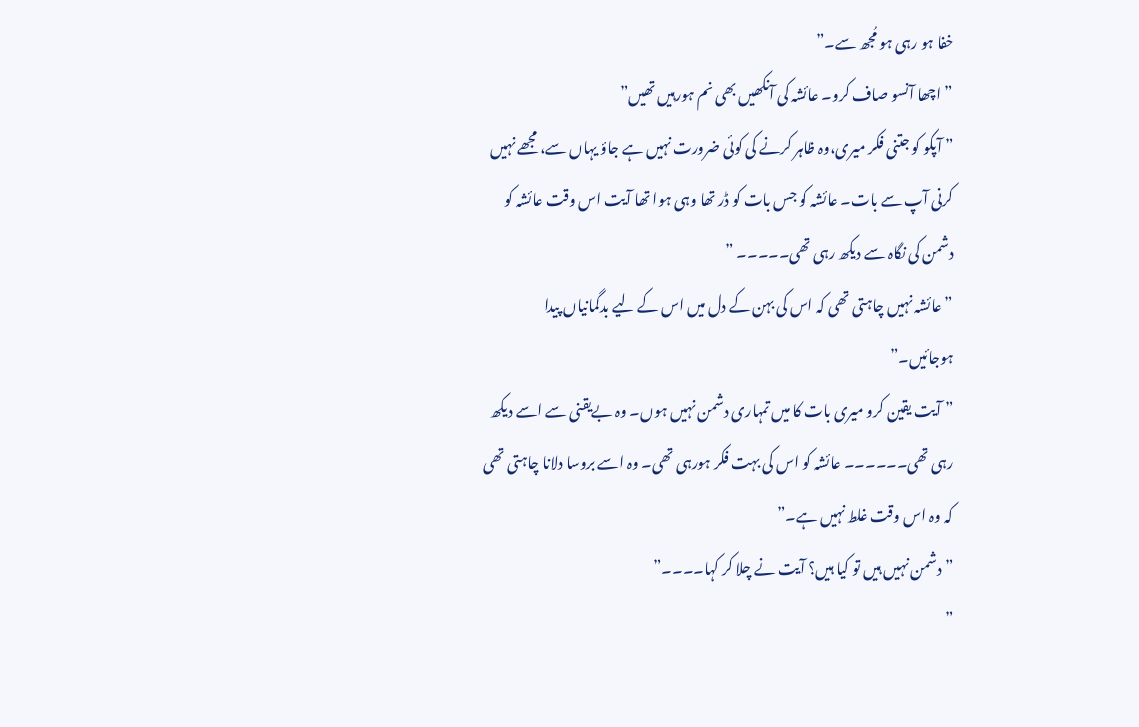خفا ہو رہی ہو مُجھ سے۔”
” اچھا آنسو صاف کرو۔ عائشہ کی آنکھیں بھی نم ہورہیں تھیں”
” آپکو کو جتنی فکر میری،وہ ظاہر کرنے کی کوئی ضرورت نہیں ہے جاؤ یہاں سے، مجھے نہیں کرنی آپ سے بات۔ عائشہ کو جس بات کو ڈر تھا وہی ہوا تھا آیت اس وقت عائشہ کو دشمن کی نگاہ سے دیکھ رہی تھی۔۔۔۔۔ ”
” عائشہ نہیں چاہتی تھی کہ اس کی بہن کے دل میں اس کے لیے بدگمانیاں پیدا ہوجائیں۔”
” آیت یقین کرو میری بات کا میں تمہاری دشمن نہیں ہوں۔ وہ بےیقنی سے اسے دیکھ رہی تھی۔۔۔۔۔۔ عائشہ کو اس کی بہت فکر ہورہی تھی۔ وہ اسے بروسا دلانا چاہتی تھی کہ وہ اس وقت غلط نہیں ہے۔”
” دشمن نہیں ہیں تو کیا ہیں؟ آیت نے چلا کر کہا۔۔۔۔”
”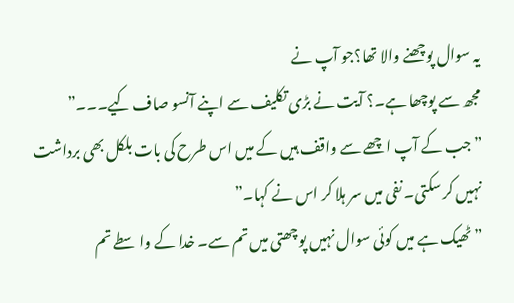یہ سوال پوچھنے والا تھا؟جو آپ نے
مجھ سے پوچھا ہے۔؟ آیت نے بڑی تکلیف سے اپنے آنسو صاف کیے۔۔۔”
” جب کے آپ اچھے سے واقف ہیں کے میں اس طرح کی بات بلکل بھی برداشت نہیں کر سکتی۔ نفی میں سر ہلا کر اس نے کہا۔”
” ٹھیک ہے میں کوئی سوال نہیں پوچھتی میں تم سے۔ خدا کے واسطے تم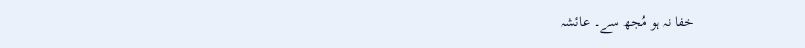خفا نہ ہو مُجھ سے۔ عائشہ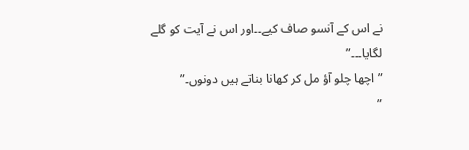نے اس کے آنسو صاف کیے۔۔اور اس نے آیت کو گلے لگایا۔۔۔”
” اچھا چلو آؤ مل کر کھانا بناتے ہیں دونوں۔”
”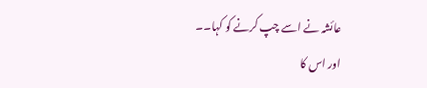عائشہ نے اسے چپ کرنے کو کہا۔۔
اور اس کا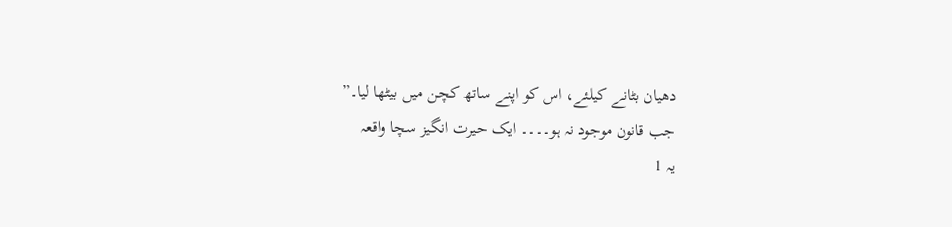دھیان بٹانے کیلئے، اس کو اپنے ساتھ کچن میں بیٹھا لیا۔”
جب قانون موجود نہ ہو۔۔۔۔ ایک حیرت انگیز سچا واقعہ
یہ 1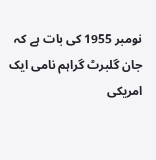نومبر 1955 کی بات ہے کہ جان گلبرٹ گراہم نامی ایک امریکی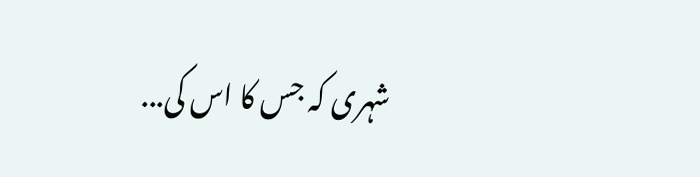شہری کہ جس کا اس کی...